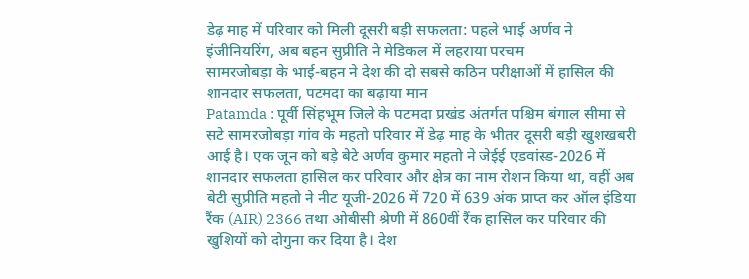डेढ़ माह में परिवार को मिली दूसरी बड़ी सफलता: पहले भाई अर्णव ने इंजीनियरिंग, अब बहन सुप्रीति ने मेडिकल में लहराया परचम
सामरजोबड़ा के भाई-बहन ने देश की दो सबसे कठिन परीक्षाओं में हासिल की शानदार सफलता, पटमदा का बढ़ाया मान
Patamda : पूर्वी सिंहभूम जिले के पटमदा प्रखंड अंतर्गत पश्चिम बंगाल सीमा से सटे सामरजोबड़ा गांव के महतो परिवार में डेढ़ माह के भीतर दूसरी बड़ी खुशखबरी आई है। एक जून को बड़े बेटे अर्णव कुमार महतो ने जेईई एडवांस्ड-2026 में शानदार सफलता हासिल कर परिवार और क्षेत्र का नाम रोशन किया था, वहीं अब बेटी सुप्रीति महतो ने नीट यूजी-2026 में 720 में 639 अंक प्राप्त कर ऑल इंडिया रैंक (AIR) 2366 तथा ओबीसी श्रेणी में 860वीं रैंक हासिल कर परिवार की खुशियों को दोगुना कर दिया है। देश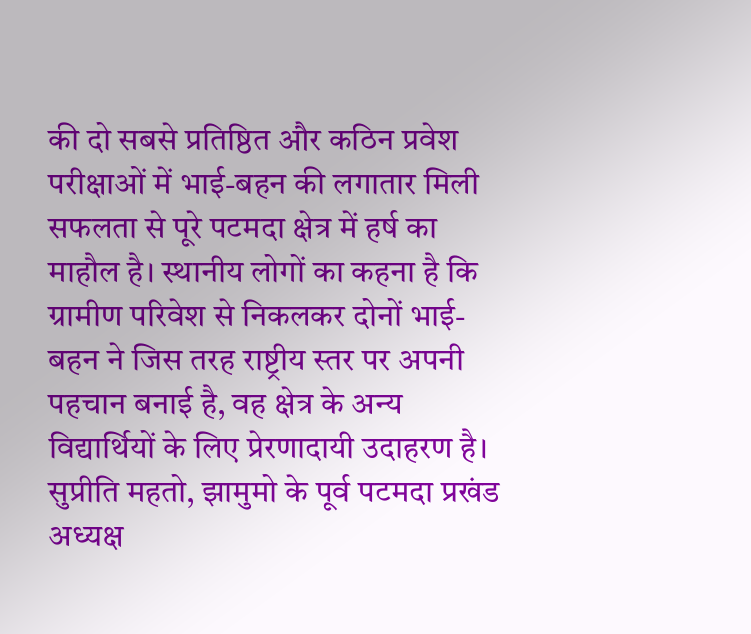की दो सबसे प्रतिष्ठित और कठिन प्रवेश परीक्षाओं में भाई-बहन की लगातार मिली सफलता से पूरे पटमदा क्षेत्र में हर्ष का माहौल है। स्थानीय लोगों का कहना है कि ग्रामीण परिवेश से निकलकर दोनों भाई-बहन ने जिस तरह राष्ट्रीय स्तर पर अपनी पहचान बनाई है, वह क्षेत्र के अन्य विद्यार्थियों के लिए प्रेरणादायी उदाहरण है।
सुप्रीति महतो, झामुमो के पूर्व पटमदा प्रखंड अध्यक्ष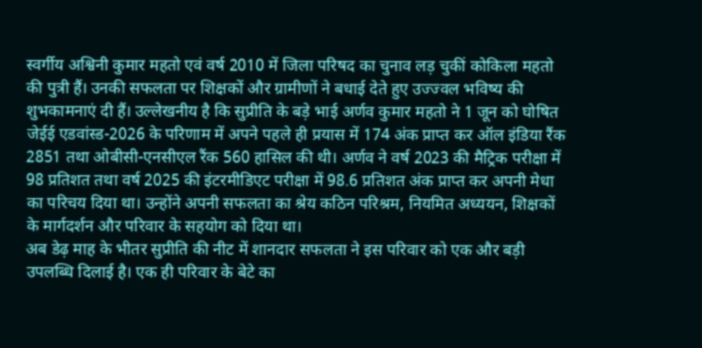स्वर्गीय अश्विनी कुमार महतो एवं वर्ष 2010 में जिला परिषद का चुनाव लड़ चुकीं कोकिला महतो की पुत्री हैं। उनकी सफलता पर शिक्षकों और ग्रामीणों ने बधाई देते हुए उज्ज्वल भविष्य की शुभकामनाएं दी हैं। उल्लेखनीय है कि सुप्रीति के बड़े भाई अर्णव कुमार महतो ने 1 जून को घोषित जेईई एडवांस्ड-2026 के परिणाम में अपने पहले ही प्रयास में 174 अंक प्राप्त कर ऑल इंडिया रैंक 2851 तथा ओबीसी-एनसीएल रैंक 560 हासिल की थी। अर्णव ने वर्ष 2023 की मैट्रिक परीक्षा में 98 प्रतिशत तथा वर्ष 2025 की इंटरमीडिएट परीक्षा में 98.6 प्रतिशत अंक प्राप्त कर अपनी मेधा का परिचय दिया था। उन्होंने अपनी सफलता का श्रेय कठिन परिश्रम, नियमित अध्ययन, शिक्षकों के मार्गदर्शन और परिवार के सहयोग को दिया था।
अब डेढ़ माह के भीतर सुप्रीति की नीट में शानदार सफलता ने इस परिवार को एक और बड़ी उपलब्धि दिलाई है। एक ही परिवार के बेटे का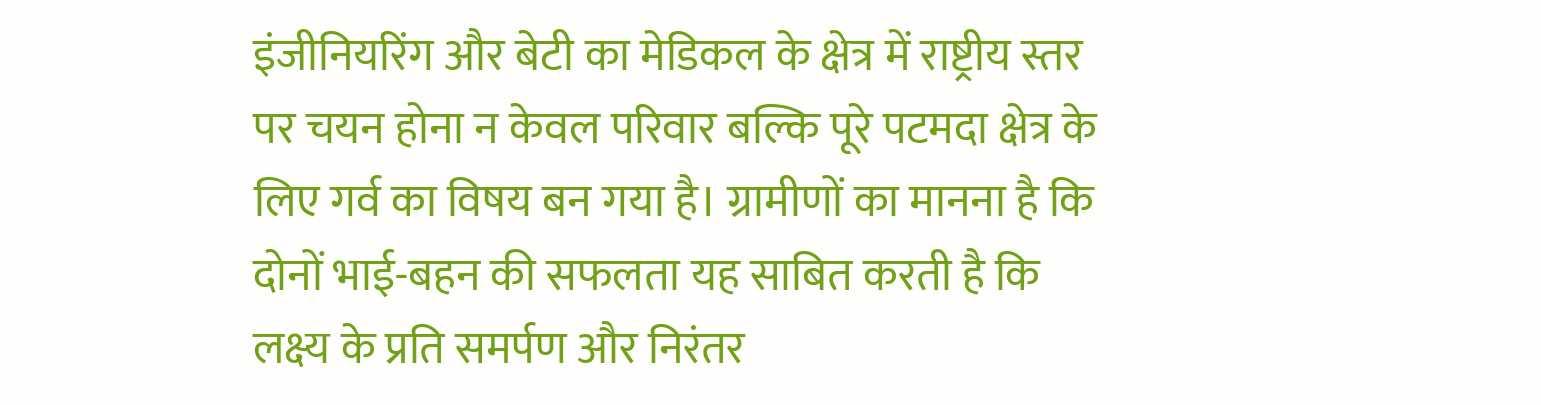इंजीनियरिंग और बेटी का मेडिकल के क्षेत्र में राष्ट्रीय स्तर पर चयन होना न केवल परिवार बल्कि पूरे पटमदा क्षेत्र के लिए गर्व का विषय बन गया है। ग्रामीणों का मानना है कि दोनों भाई-बहन की सफलता यह साबित करती है कि लक्ष्य के प्रति समर्पण और निरंतर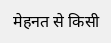मेहनत से किसी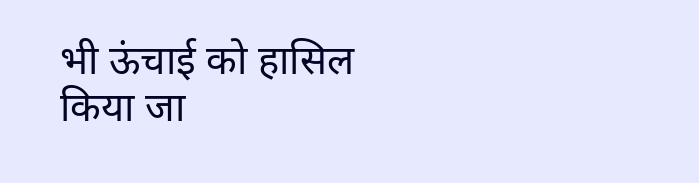भी ऊंचाई को हासिल किया जा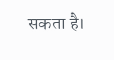सकता है।